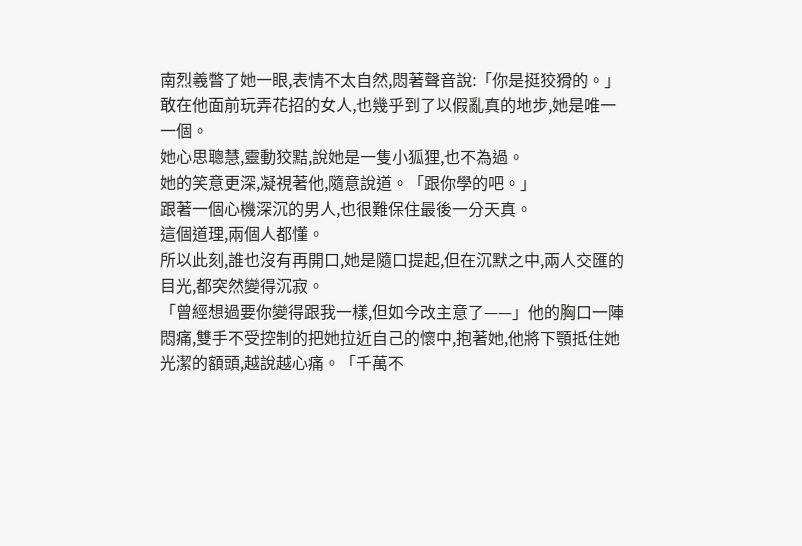南烈羲瞥了她一眼,表情不太自然,悶著聲音說:「你是挺狡猾的。」敢在他面前玩弄花招的女人,也幾乎到了以假亂真的地步,她是唯一一個。
她心思聰慧,靈動狡黠,說她是一隻小狐狸,也不為過。
她的笑意更深,凝視著他,隨意說道。「跟你學的吧。」
跟著一個心機深沉的男人,也很難保住最後一分天真。
這個道理,兩個人都懂。
所以此刻,誰也沒有再開口,她是隨口提起,但在沉默之中,兩人交匯的目光,都突然變得沉寂。
「曾經想過要你變得跟我一樣,但如今改主意了——」他的胸口一陣悶痛,雙手不受控制的把她拉近自己的懷中,抱著她,他將下顎抵住她光潔的額頭,越說越心痛。「千萬不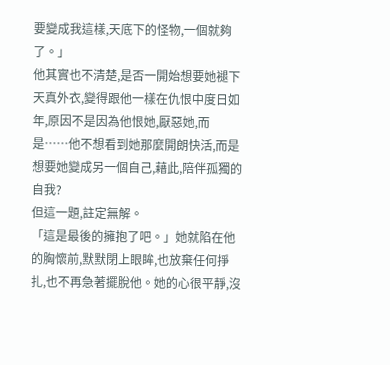要變成我這樣,天底下的怪物,一個就夠了。」
他其實也不清楚,是否一開始想要她褪下天真外衣,變得跟他一樣在仇恨中度日如年,原因不是因為他恨她,厭惡她,而是……他不想看到她那麼開朗快活,而是想要她變成另一個自己,藉此,陪伴孤獨的自我?
但這一題,註定無解。
「這是最後的擁抱了吧。」她就陷在他的胸懷前,默默閉上眼眸,也放棄任何掙扎,也不再急著擺脫他。她的心很平靜,沒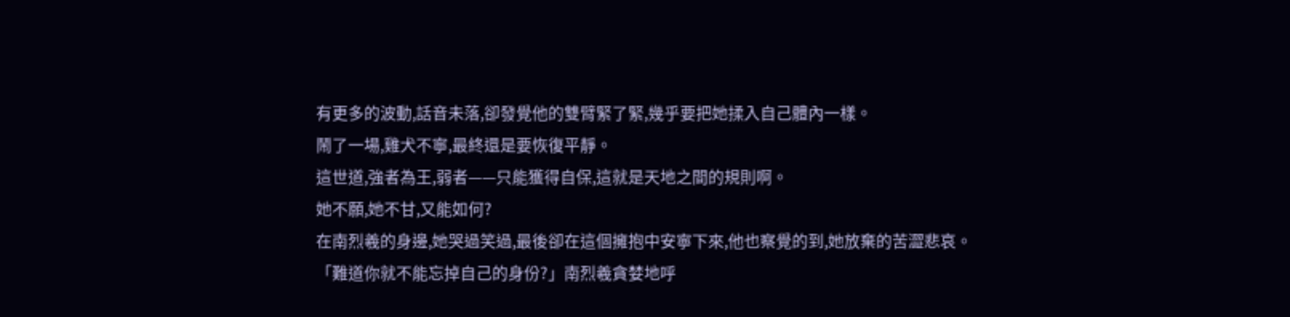有更多的波動,話音未落,卻發覺他的雙臂緊了緊,幾乎要把她揉入自己體內一樣。
鬧了一場,雞犬不寧,最終還是要恢復平靜。
這世道,強者為王,弱者——只能獲得自保,這就是天地之間的規則啊。
她不願,她不甘,又能如何?
在南烈羲的身邊,她哭過笑過,最後卻在這個擁抱中安寧下來,他也察覺的到,她放棄的苦澀悲哀。
「難道你就不能忘掉自己的身份?」南烈羲貪婪地呼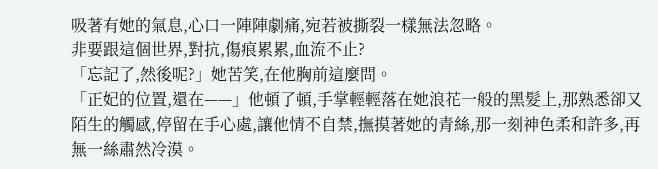吸著有她的氣息,心口一陣陣劇痛,宛若被撕裂一樣無法忽略。
非要跟這個世界,對抗,傷痕累累,血流不止?
「忘記了,然後呢?」她苦笑,在他胸前這麼問。
「正妃的位置,還在——」他頓了頓,手掌輕輕落在她浪花一般的黑髮上,那熟悉卻又陌生的觸感,停留在手心處,讓他情不自禁,撫摸著她的青絲,那一刻神色柔和許多,再無一絲肅然冷漠。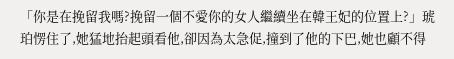「你是在挽留我嗎?挽留一個不愛你的女人繼續坐在韓王妃的位置上?」琥珀愣住了,她猛地抬起頭看他,卻因為太急促,撞到了他的下巴,她也顧不得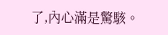了,內心滿是驚駭。